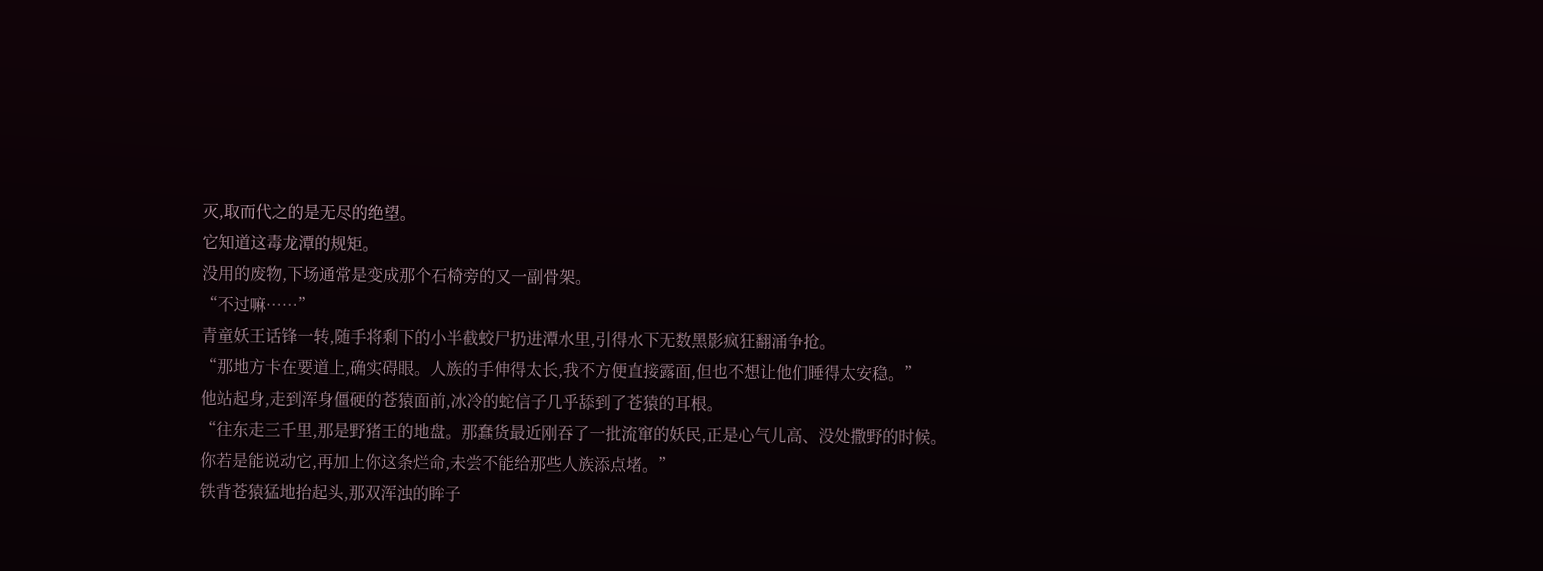灭,取而代之的是无尽的绝望。
它知道这毒龙潭的规矩。
没用的废物,下场通常是变成那个石椅旁的又一副骨架。
“不过嘛……”
青童妖王话锋一转,随手将剩下的小半截蛟尸扔进潭水里,引得水下无数黑影疯狂翻涌争抢。
“那地方卡在要道上,确实碍眼。人族的手伸得太长,我不方便直接露面,但也不想让他们睡得太安稳。”
他站起身,走到浑身僵硬的苍猿面前,冰冷的蛇信子几乎舔到了苍猿的耳根。
“往东走三千里,那是野猪王的地盘。那蠢货最近刚吞了一批流窜的妖民,正是心气儿高、没处撒野的时候。你若是能说动它,再加上你这条烂命,未尝不能给那些人族添点堵。”
铁背苍猿猛地抬起头,那双浑浊的眸子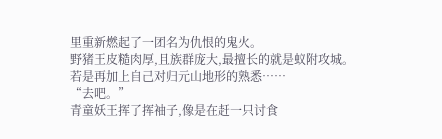里重新燃起了一团名为仇恨的鬼火。
野猪王皮糙肉厚,且族群庞大,最擅长的就是蚁附攻城。
若是再加上自己对归元山地形的熟悉……
“去吧。”
青童妖王挥了挥袖子,像是在赶一只讨食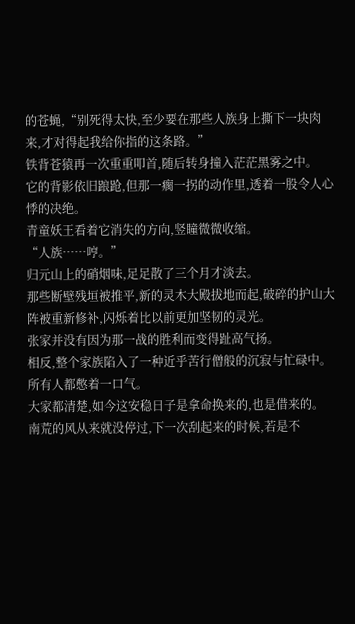的苍蝇,“别死得太快,至少要在那些人族身上撕下一块肉来,才对得起我给你指的这条路。”
铁背苍猿再一次重重叩首,随后转身撞入茫茫黑雾之中。
它的背影依旧踉跄,但那一瘸一拐的动作里,透着一股令人心悸的决绝。
青童妖王看着它消失的方向,竖瞳微微收缩。
“人族……哼。”
归元山上的硝烟味,足足散了三个月才淡去。
那些断壁残垣被推平,新的灵木大殿拔地而起,破碎的护山大阵被重新修补,闪烁着比以前更加坚韧的灵光。
张家并没有因为那一战的胜利而变得趾高气扬。
相反,整个家族陷入了一种近乎苦行僧般的沉寂与忙碌中。
所有人都憋着一口气。
大家都清楚,如今这安稳日子是拿命换来的,也是借来的。
南荒的风从来就没停过,下一次刮起来的时候,若是不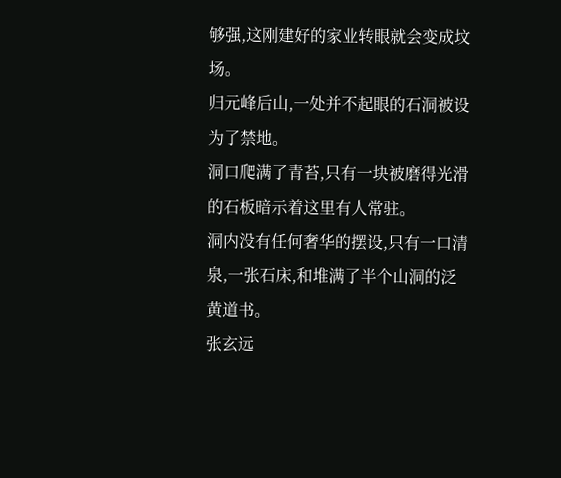够强,这刚建好的家业转眼就会变成坟场。
归元峰后山,一处并不起眼的石洞被设为了禁地。
洞口爬满了青苔,只有一块被磨得光滑的石板暗示着这里有人常驻。
洞内没有任何奢华的摆设,只有一口清泉,一张石床,和堆满了半个山洞的泛黄道书。
张玄远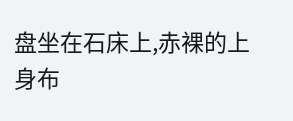盘坐在石床上,赤裸的上身布